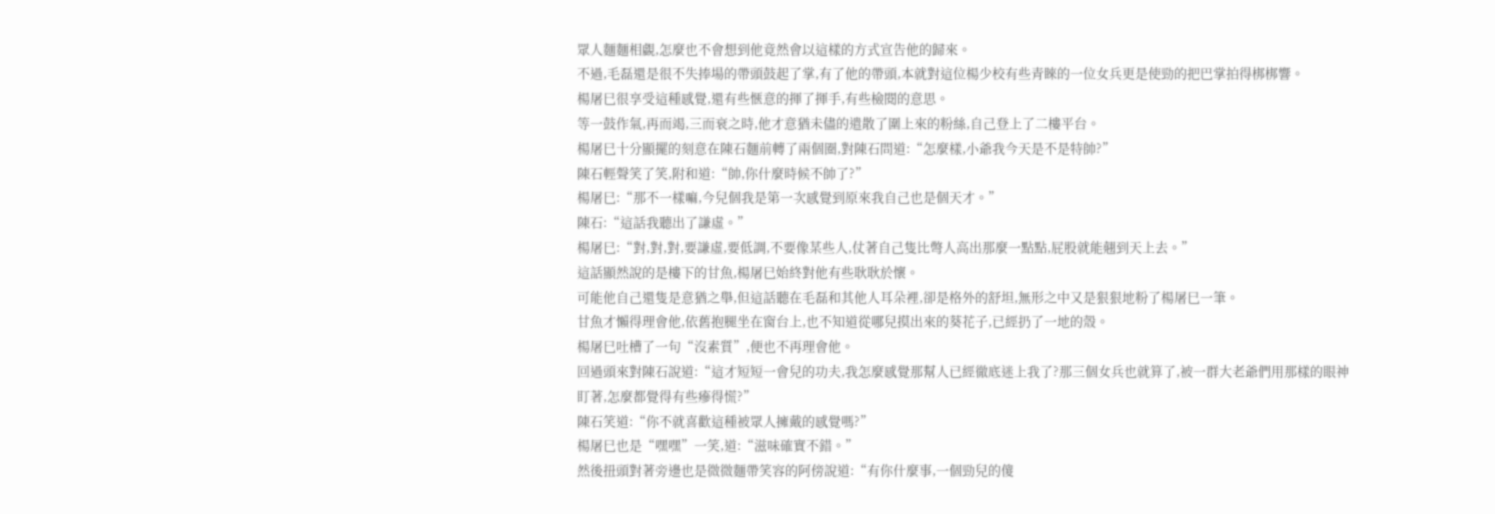眾人麵麵相覷,怎麼也不會想到他竟然會以這樣的方式宣告他的歸來。
不過,毛磊還是很不失捧場的帶頭鼓起了掌,有了他的帶頭,本就對這位楊少校有些青睞的一位女兵更是使勁的把巴掌拍得梆梆響。
楊屠巳很享受這種感覺,還有些愜意的揮了揮手,有些檢閱的意思。
等一鼓作氣,再而竭,三而衰之時,他才意猶未儘的遣散了圍上來的粉絲,自己登上了二樓平台。
楊屠巳十分顯擺的刻意在陳石麵前轉了兩個圈,對陳石問道:“怎麼樣,小爺我今天是不是特帥?”
陳石輕聲笑了笑,附和道:“帥,你什麼時候不帥了?”
楊屠巳:“那不一樣嘛,今兒個我是第一次感覺到原來我自己也是個天才。”
陳石:“這話我聽出了謙虛。”
楊屠巳:“對,對,對,要謙虛,要低調,不要像某些人,仗著自己隻比彆人高出那麼一點點,屁股就能翹到天上去。”
這話顯然說的是樓下的甘魚,楊屠巳始終對他有些耿耿於懷。
可能他自己還隻是意猶之舉,但這話聽在毛磊和其他人耳朵裡,卻是格外的舒坦,無形之中又是狠狠地粉了楊屠巳一筆。
甘魚才懶得理會他,依舊抱腿坐在窗台上,也不知道從哪兒摸出來的葵花子,已經扔了一地的殼。
楊屠巳吐槽了一句“沒素質”,便也不再理會他。
回過頭來對陳石說道:“這才短短一會兒的功夫,我怎麼感覺那幫人已經徹底迷上我了?那三個女兵也就算了,被一群大老爺們用那樣的眼神盯著,怎麼都覺得有些瘮得慌?”
陳石笑道:“你不就喜歡這種被眾人擁戴的感覺嗎?”
楊屠巳也是“嘿嘿”一笑,道:“滋味確實不錯。”
然後扭頭對著旁邊也是微微麵帶笑容的阿傍說道:“有你什麼事,一個勁兒的傻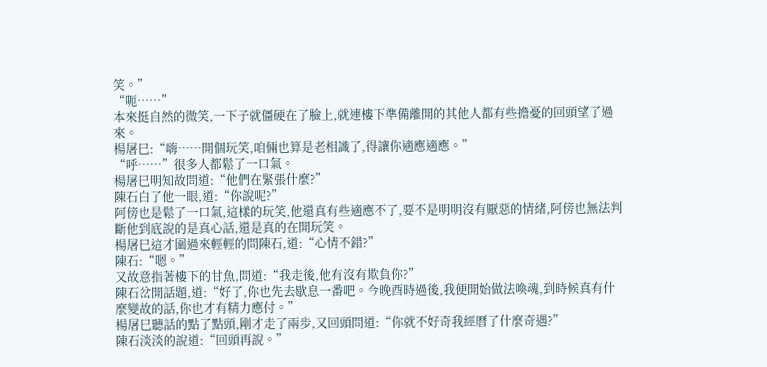笑。”
“呃……”
本來挺自然的微笑,一下子就僵硬在了臉上,就連樓下準備離開的其他人都有些擔憂的回頭望了過來。
楊屠巳:“嗨……開個玩笑,咱倆也算是老相識了,得讓你適應適應。”
“呼……”很多人都鬆了一口氣。
楊屠巳明知故問道:“他們在緊張什麼?”
陳石白了他一眼,道:“你說呢?”
阿傍也是鬆了一口氣,這樣的玩笑,他還真有些適應不了,要不是明明沒有厭惡的情緒,阿傍也無法判斷他到底說的是真心話,還是真的在開玩笑。
楊屠巳這才圍過來輕輕的問陳石,道:“心情不錯?”
陳石:“嗯。”
又故意指著樓下的甘魚,問道:“我走後,他有沒有欺負你?”
陳石岔開話題,道:“好了,你也先去歇息一番吧。今晚酉時過後,我便開始做法喚魂,到時候真有什麼變故的話,你也才有精力應付。”
楊屠巳聽話的點了點頭,剛才走了兩步,又回頭問道:“你就不好奇我經曆了什麼奇遇?”
陳石淡淡的說道:“回頭再說。”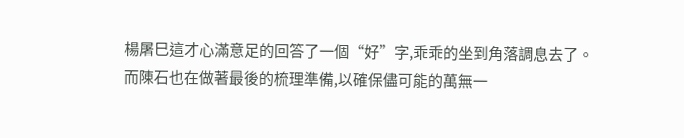楊屠巳這才心滿意足的回答了一個“好”字,乖乖的坐到角落調息去了。
而陳石也在做著最後的梳理準備,以確保儘可能的萬無一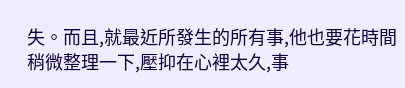失。而且,就最近所發生的所有事,他也要花時間稍微整理一下,壓抑在心裡太久,事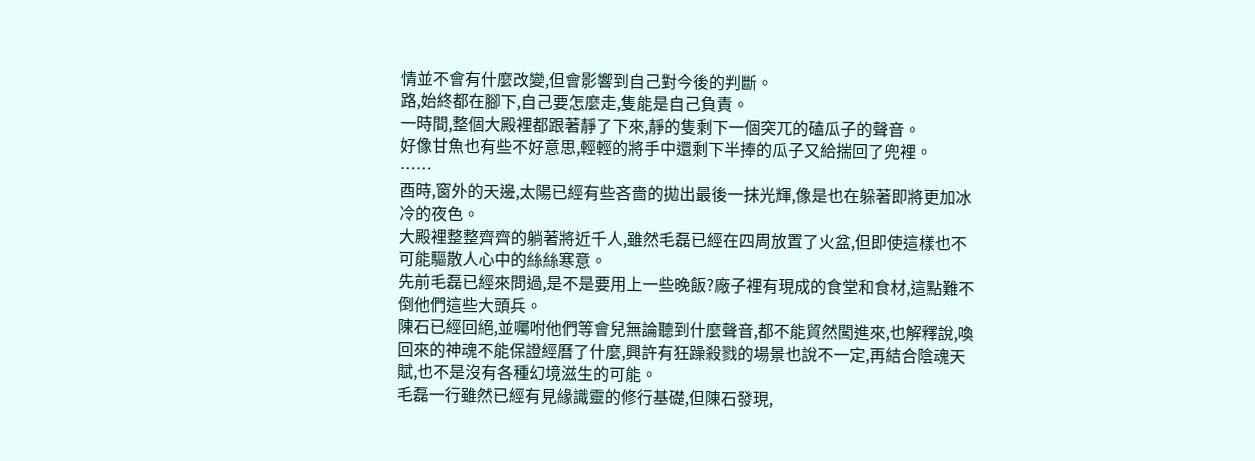情並不會有什麼改變,但會影響到自己對今後的判斷。
路,始終都在腳下,自己要怎麼走,隻能是自己負責。
一時間,整個大殿裡都跟著靜了下來,靜的隻剩下一個突兀的磕瓜子的聲音。
好像甘魚也有些不好意思,輕輕的將手中還剩下半捧的瓜子又給揣回了兜裡。
……
酉時,窗外的天邊,太陽已經有些吝嗇的拋出最後一抹光輝,像是也在躲著即將更加冰冷的夜色。
大殿裡整整齊齊的躺著將近千人,雖然毛磊已經在四周放置了火盆,但即使這樣也不可能驅散人心中的絲絲寒意。
先前毛磊已經來問過,是不是要用上一些晚飯?廠子裡有現成的食堂和食材,這點難不倒他們這些大頭兵。
陳石已經回絕,並囑咐他們等會兒無論聽到什麼聲音,都不能貿然闖進來,也解釋說,喚回來的神魂不能保證經曆了什麼,興許有狂躁殺戮的場景也說不一定,再結合陰魂天賦,也不是沒有各種幻境滋生的可能。
毛磊一行雖然已經有見緣識靈的修行基礎,但陳石發現,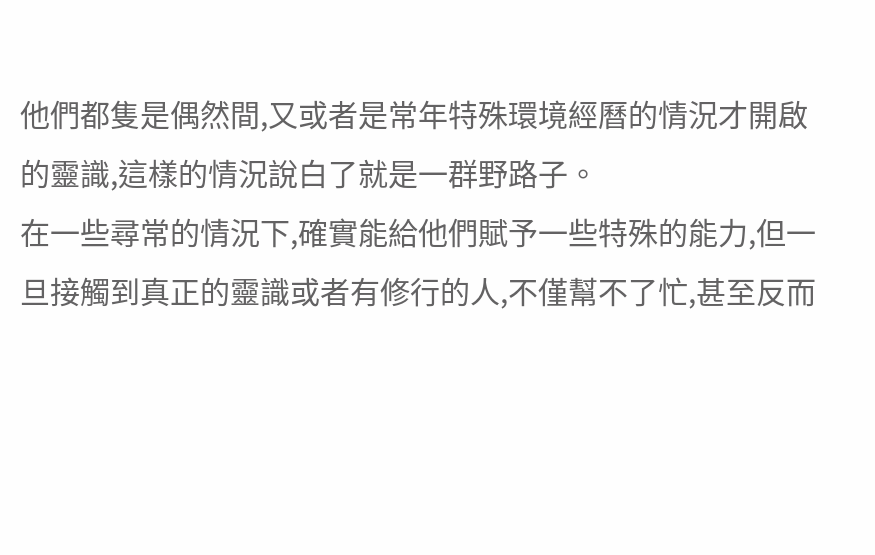他們都隻是偶然間,又或者是常年特殊環境經曆的情況才開啟的靈識,這樣的情況說白了就是一群野路子。
在一些尋常的情況下,確實能給他們賦予一些特殊的能力,但一旦接觸到真正的靈識或者有修行的人,不僅幫不了忙,甚至反而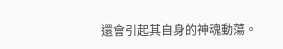還會引起其自身的神魂動蕩。